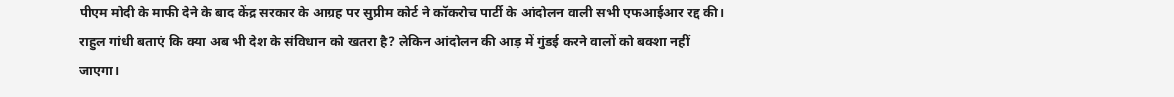पीएम मोदी के माफी देने के बाद केंद्र सरकार के आग्रह पर सुप्रीम कोर्ट ने कॉकरोच पार्टी के आंदोलन वाली सभी एफआईआर रद्द की। राहुल गांधी बताएं कि क्या अब भी देश के संविधान को खतरा है? लेकिन आंदोलन की आड़ में गुंडई करने वालों को बक्शा नहीं जाएगा।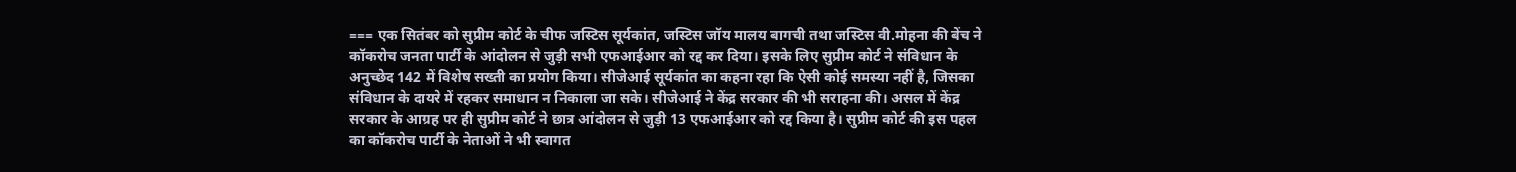=== एक सितंबर को सुप्रीम कोर्ट के चीफ जस्टिस सूर्यकांत, जस्टिस जॉय मालय बागची तथा जस्टिस वी.मोहना की बेंच ने कॉकरोच जनता पार्टी के आंदोलन से जुड़ी सभी एफआईआर को रद्द कर दिया। इसके लिए सुप्रीम कोर्ट ने संविधान के अनुच्छेद 142 में विशेष सख्ती का प्रयोग किया। सीजेआई सूर्यकांत का कहना रहा कि ऐसी कोई समस्या नहीं है, जिसका संविधान के दायरे में रहकर समाधान न निकाला जा सके। सीजेआई ने केंद्र सरकार की भी सराहना की। असल में केंद्र सरकार के आग्रह पर ही सुप्रीम कोर्ट ने छात्र आंदोलन से जुड़ी 13 एफआईआर को रद्द किया है। सुप्रीम कोर्ट की इस पहल का कॉकरोच पार्टी के नेताओं ने भी स्वागत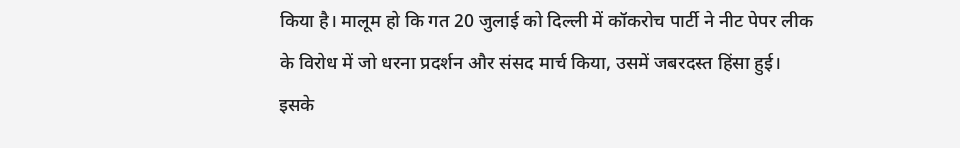किया है। मालूम हो कि गत 20 जुलाई को दिल्ली में कॉकरोच पार्टी ने नीट पेपर लीक के विरोध में जो धरना प्रदर्शन और संसद मार्च किया, उसमें जबरदस्त हिंसा हुई। इसके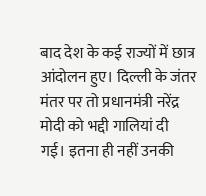बाद देश के कई राज्यों में छात्र आंदोलन हुए। दिल्ली के जंतर मंतर पर तो प्रधानमंत्री नरेंद्र मोदी को भद्दी गालियां दी गई। इतना ही नहीं उनकी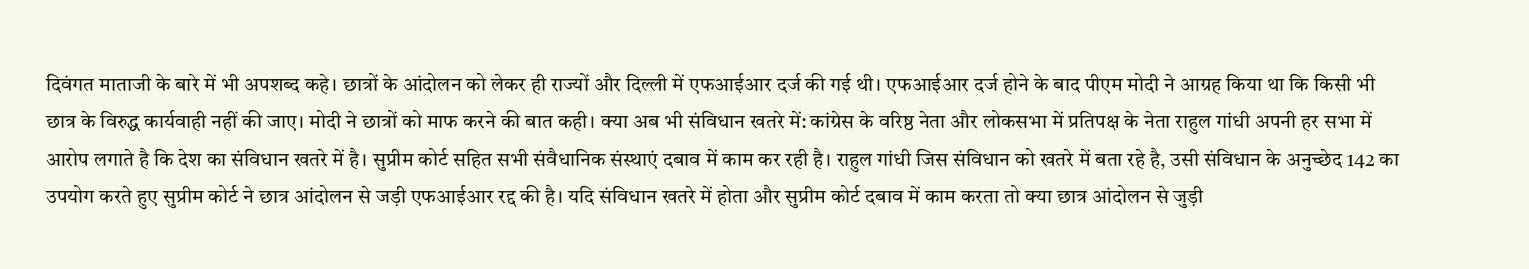दिवंगत माताजी के बारे में भी अपशब्द कहे। छात्रों के आंदोलन को लेकर ही राज्यों और दिल्ली में एफआईआर दर्ज की गई थी। एफआईआर दर्ज होने के बाद पीएम मोदी ने आग्रह किया था कि किसी भी छात्र के विरुद्ध कार्यवाही नहीं की जाए। मोदी ने छात्रों को माफ करने की बात कही। क्या अब भी संविधान खतरे में: कांग्रेस के वरिष्ठ नेता और लोकसभा में प्रतिपक्ष के नेता राहुल गांधी अपनी हर सभा में आरोप लगाते है कि देश का संविधान खतरे में है। सुप्रीम कोर्ट सहित सभी संवैधानिक संस्थाएं दबाव में काम कर रही है। राहुल गांधी जिस संविधान को खतरे में बता रहे है, उसी संविधान के अनुच्छेद 142 का उपयोग करते हुए सुप्रीम कोर्ट ने छात्र आंदोलन से जड़ी एफआईआर रद्द की है। यदि संविधान खतरे में होता और सुप्रीम कोर्ट दबाव में काम करता तो क्या छात्र आंदोलन से जुड़ी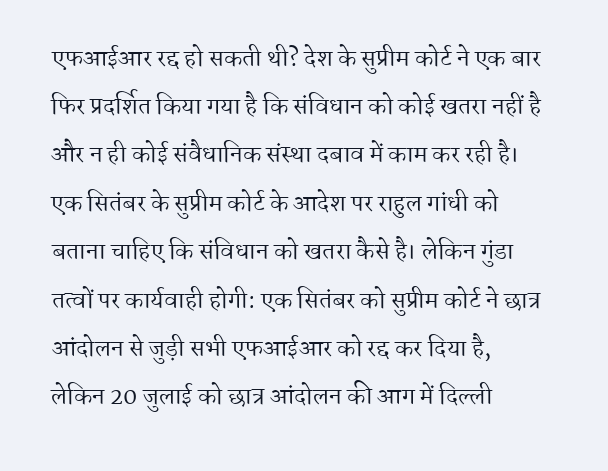एफआईआर रद्द हो सकती थी? देश के सुप्रीम कोर्ट ने एक बार फिर प्रदर्शित किया गया है कि संविधान को कोई खतरा नहीं है और न ही कोई संवैधानिक संस्था दबाव में काम कर रही है। एक सितंबर के सुप्रीम कोर्ट के आदेश पर राहुल गांधी को बताना चाहिए कि संविधान को खतरा कैसे है। लेकिन गुंडा तत्वों पर कार्यवाही होगी: एक सितंबर को सुप्रीम कोर्ट ने छात्र आंदोलन से जुड़ी सभी एफआईआर को रद्द कर दिया है, लेकिन 20 जुलाई को छात्र आंदोलन की आग में दिल्ली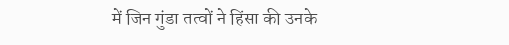में जिन गुंडा तत्वों ने हिंसा की उनके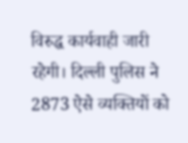विरुद्ध कार्यवाही जारी रहेगी। दिल्ली पुलिस ने 2873 ऐसे व्यक्तियों को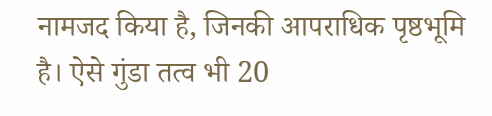नामजद किया है, जिनकी आपराधिक पृष्ठभूमि है। ऐसे गुंडा तत्व भी 20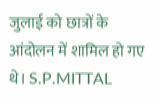जुलाई को छात्रों के आंदोलन में शामिल हो गए थे। S.P.MITTAL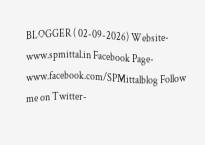BLOGGER ( 02-09-2026) Website- www.spmittal.in Facebook Page- www.facebook.com/SPMittalblog Follow me on Twitter-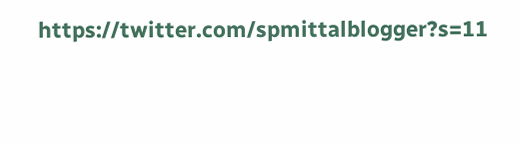https://twitter.com/spmittalblogger?s=11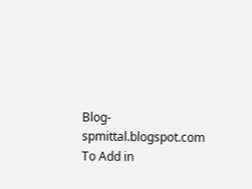Blog- spmittal.blogspot.com To Add in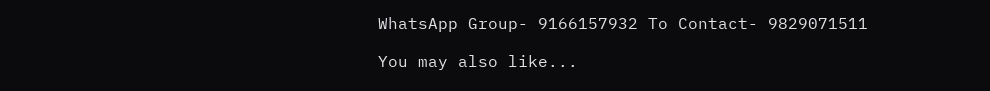WhatsApp Group- 9166157932 To Contact- 9829071511

You may also like...